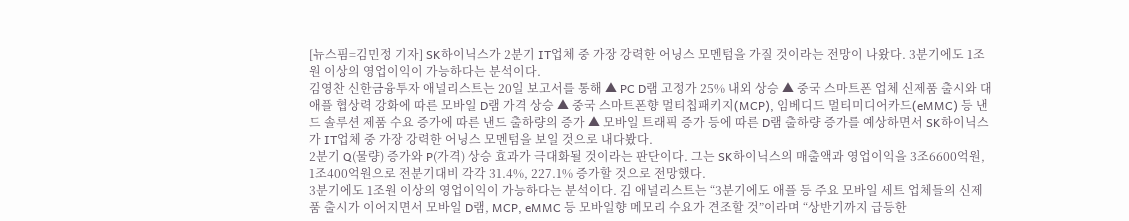[뉴스핌=김민정 기자] SK하이닉스가 2분기 IT업체 중 가장 강력한 어닝스 모멘텀을 가질 것이라는 전망이 나왔다. 3분기에도 1조원 이상의 영업이익이 가능하다는 분석이다.
김영찬 신한금융투자 애널리스트는 20일 보고서를 통해 ▲ PC D램 고정가 25% 내외 상승 ▲ 중국 스마트폰 업체 신제품 출시와 대애플 협상력 강화에 따른 모바일 D램 가격 상승 ▲ 중국 스마트폰향 멀티칩패키지(MCP), 임베디드 멀티미디어카드(eMMC) 등 낸드 솔루션 제품 수요 증가에 따른 낸드 출하량의 증가 ▲ 모바일 트래픽 증가 등에 따른 D램 출하량 증가를 예상하면서 SK하이닉스가 IT업체 중 가장 강력한 어닝스 모멘텀을 보일 것으로 내다봤다.
2분기 Q(물량) 증가와 P(가격) 상승 효과가 극대화될 것이라는 판단이다. 그는 SK하이닉스의 매출액과 영업이익을 3조6600억원, 1조400억원으로 전분기대비 각각 31.4%, 227.1% 증가할 것으로 전망했다.
3분기에도 1조원 이상의 영업이익이 가능하다는 분석이다. 김 애널리스트는 “3분기에도 애플 등 주요 모바일 세트 업체들의 신제품 출시가 이어지면서 모바일 D램, MCP, eMMC 등 모바일향 메모리 수요가 견조할 것”이라며 “상반기까지 급등한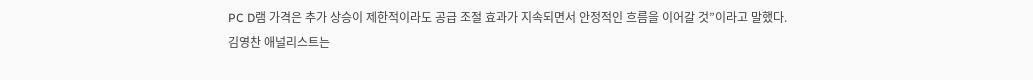PC D램 가격은 추가 상승이 제한적이라도 공급 조절 효과가 지속되면서 안정적인 흐름을 이어갈 것”이라고 말했다.
김영찬 애널리스트는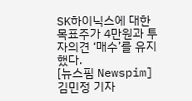SK하이닉스에 대한 목표주가 4만원과 투자의견 ‘매수’를 유지했다.
[뉴스핌 Newspim] 김민정 기자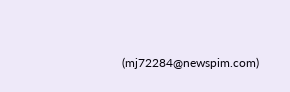(mj72284@newspim.com)